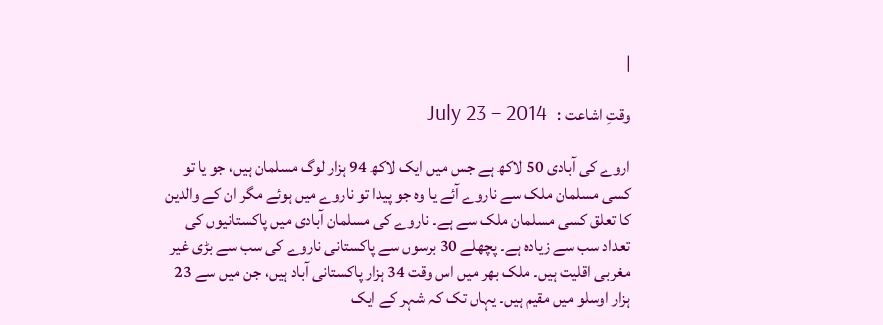|

وقتِ اشاعت :   July 23 – 2014

اروے کی آبادی 50 لاکھ ہے جس میں ایک لاکھ 94 ہزار لوگ مسلمان ہیں، جو یا تو کسی مسلمان ملک سے ناروے آئے یا وہ جو پیدا تو ناروے میں ہوئے مگر ان کے والدین کا تعلق کسی مسلمان ملک سے ہے۔ ناروے کی مسلمان آبادی میں پاکستانیوں کی تعداد سب سے زیادہ ہے۔ پچھلے 30 برسوں سے پاکستانی ناروے کی سب سے بڑی غیر مغربی اقلیت ہیں۔ ملک بھر میں اس وقت 34 ہزار پاکستانی آباد ہیں، جن میں سے 23 ہزار اوسلو میں مقیم ہیں۔ یہاں تک کہ شہر کے ایک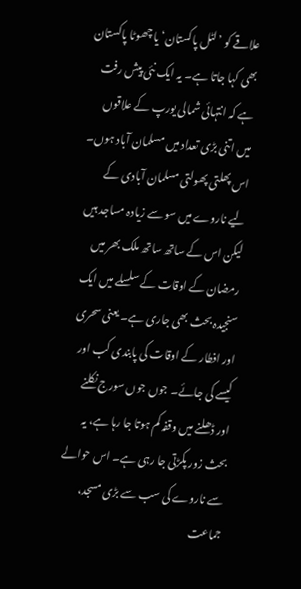علاقے کو ’لٹل پاکستان‘ یا چھوٹا پاکستان بھی کہا جاتا ہے۔ یہ ایک نئی پیش رفت ہے کہ انتہائی شمالی یورپ کے علاقوں میں اتنی بڑی تعداد میں مسلمان آباد ہوں۔ اس پھلتی پھولتی مسلمان آبادی کے لیے ناروے میں سو سے زیادہ مساجد ہیں لیکن اس کے ساتھ ساتھ ملک بھر میں رمضان کے اوقات کے سلسلے میں ایک سنجیدہ بحث بھی جاری ہے۔ یعنی سحری اور افطار کے اوقات کی پابندی کب اور کیسے کی جائے۔ جوں جوں سورج نکلنے اور ڈھلنے میں وقفہ کم ہوتا جا رہا ہے، یہ بحث زور پکڑتی جا رہی ہے۔ اس حوالے سے ناروے کی سب سے بڑی مسجد، جماعت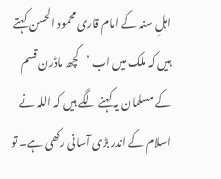اہلِ سنہ کے امام قاری محمود الحسن کہتے ہیں کہ ملک میں اب ’کچھ ماڈرن قسم کے مسلمان یہ کہنے لگے ہیں کہ اللہ نے اسلام کے اندر بڑی آسانی رکھی ہے۔ تو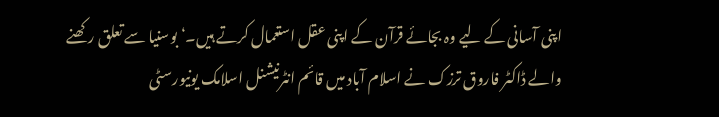اپنی آسانی کے لیے وہ بجائے قرآن کے اپنی عقل استعمال کرتے ہیں۔‘ بوسنیا سے تعلق رکھنے والے ڈاکٹر فاروق ترزک نے اسلام آباد میں قائم انٹرنیشنل اسلامک یونیورسٹی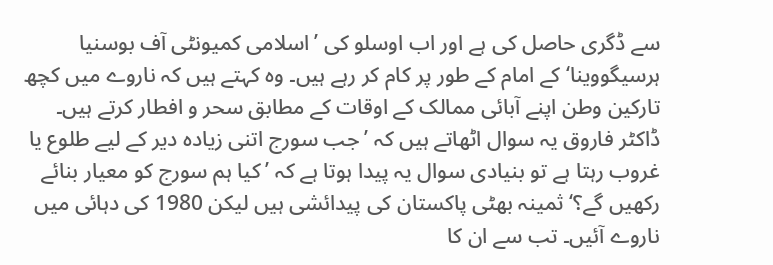سے ڈگری حاصل کی ہے اور اب اوسلو کی ’اسلامی کمیونٹی آف بوسنیا ہرسیگووینا‘ کے امام کے طور پر کام کر رہے ہیں۔ وہ کہتے ہیں کہ ناروے میں کچھ تارکین وطن اپنے آبائی ممالک کے اوقات کے مطابق سحر و افطار کرتے ہیں۔ ڈاکٹر فاروق یہ سوال اٹھاتے ہیں کہ ’جب سورج اتنی زیادہ دیر کے لیے طلوع یا غروب رہتا ہے تو بنیادی سوال یہ پیدا ہوتا ہے کہ ’کیا ہم سورج کو معیار بنائے رکھیں گے؟‘ ثمینہ بھٹی پاکستان کی پیدائشی ہیں لیکن 1980 کی دہائی میں ناروے آئیں۔ تب سے ان کا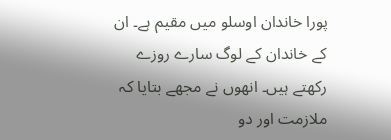پورا خاندان اوسلو میں مقیم ہے۔ ان کے خاندان کے لوگ سارے روزے رکھتے ہیں۔ انھوں نے مجھے بتایا کہ ملازمت اور دو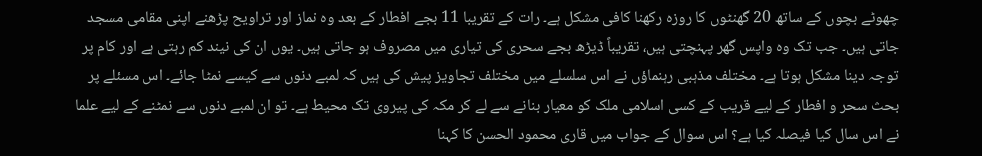چھوٹے بچوں کے ساتھ 20 گھنٹوں کا روزہ رکھنا کافی مشکل ہے۔ رات کے تقریبا 11 بجے افطار کے بعد وہ نماز اور تراویح پڑھنے اپنی مقامی مسجد جاتی ہیں۔ جب تک وہ واپس گھر پہنچتی ہیں، تقریباً ڈیڑھ بجے سحری کی تیاری میں مصروف ہو جاتی ہیں۔ یوں ان کی نیند کم رہتی ہے اور کام پر توجہ دینا مشکل ہوتا ہے۔ مختلف مذہبی رہنماؤں نے اس سلسلے میں مختلف تجاویز پیش کی ہیں کہ لمبے دنوں سے کیسے نمٹا جائے۔ اس مسئلے پر بحث سحر و افطار کے لیے قریب کے کسی اسلامی ملک کو معیار بنانے سے لے کر مکہ کی پیروی تک محیط ہے۔ تو ان لمبے دنوں سے نمٹنے کے لیے علما نے اس سال کیا فیصلہ کیا ہے؟ اس سوال کے جواب میں قاری محمود الحسن کا کہنا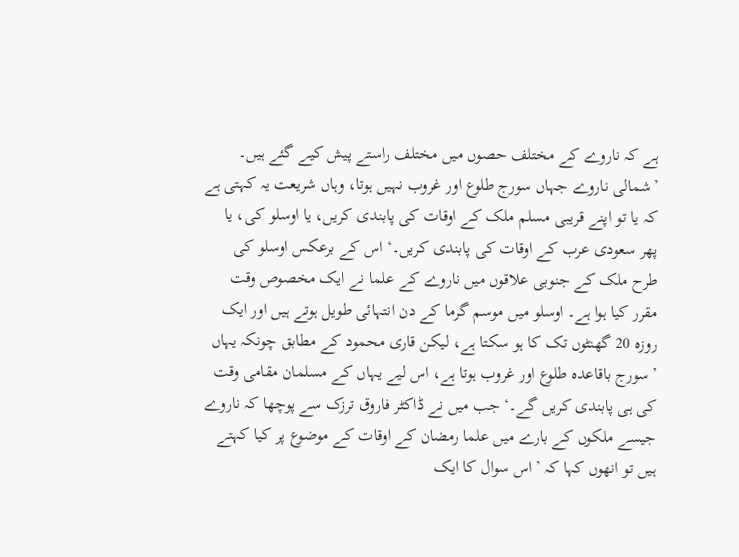ہے کہ ناروے کے مختلف حصوں میں مختلف راستے پیش کیے گئے ہیں۔ ’شمالی ناروے جہاں سورج طلوع اور غروب نہیں ہوتا، وہاں شریعت یہ کہتی ہے کہ یا تو اپنے قریبی مسلم ملک کے اوقات کی پابندی کریں، یا اوسلو کی، یا پھر سعودی عرب کے اوقات کی پابندی کریں۔‘ اس کے برعکس اوسلو کی طرح ملک کے جنوبی علاقوں میں ناروے کے علما نے ایک مخصوص وقت مقرر کیا ہوا ہے۔ اوسلو میں موسم گرما کے دن انتہائی طویل ہوتے ہیں اور ایک روزہ 20 گھنٹوں تک کا ہو سکتا ہے، لیکن قاری محمود کے مطابق چونکہ یہاں ’سورج باقاعدہ طلوع اور غروب ہوتا ہے، اس لیے یہاں کے مسلمان مقامی وقت کی ہی پابندی کریں گے۔‘ جب میں نے ڈاکٹر فاروق ترزک سے پوچھا کہ ناروے جیسے ملکوں کے بارے میں علما رمضان کے اوقات کے موضوع پر کیا کہتے ہیں تو انھوں کہا کہ ’اس سوال کا ایک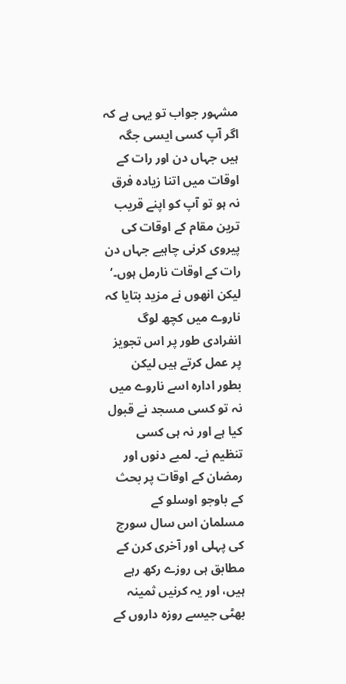مشہور جواب تو یہی ہے کہ اگر آپ کسی ایسی جگہ ہیں جہاں دن اور رات کے اوقات میں اتنا زیادہ فرق نہ ہو تو آپ کو اپنے قریب ترین مقام کے اوقات کی پیروی کرنی چاہیے جہاں دن رات کے اوقات نارمل ہوں۔‘ لیکن انھوں نے مزید بتایا کہ ناروے میں کچھ لوگ انفرادی طور پر اس تجویز پر عمل کرتے ہیں لیکن بطور ادارہ اسے ناروے میں نہ تو کسی مسجد نے قبول کیا ہے اور نہ ہی کسی تنظیم نے۔ لمبے دنوں اور رمضان کے اوقات پر بحث کے باوجو اوسلو کے مسلمان اس سال سورج کی پہلی اور آخری کرن کے مطابق ہی روزے رکھ رہے ہیں، اور یہ کرنیں ثمینہ بھٹی جیسے روزہ داروں کے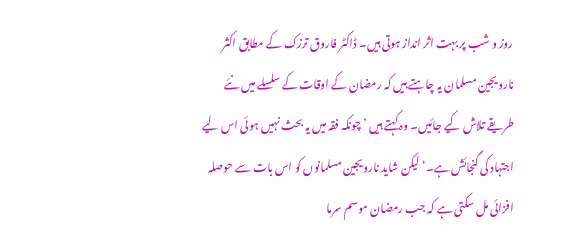روز و شب پر بہت اثر انداز ہوتی ہیں۔ ڈاکٹر فاروق ترزک کے مطابق اکثر نارویجین مسلمان یہ چاہتے ہیں کہ رمضان کے اوقات کے سلسلے میں نئے طریقے تلاش کیے جائیں۔ وہ کہتے ہیں ’چونکہ فقہ میں یہ بحث نہیں ہوئی اس لیے اجتہاد کی گنجائش ہے۔‘ لیکن شاید نارویجین مسلمانوں کو اس بات سے حوصلہ افزائی مل سکتی ہے کہ جب رمضان موسم سرما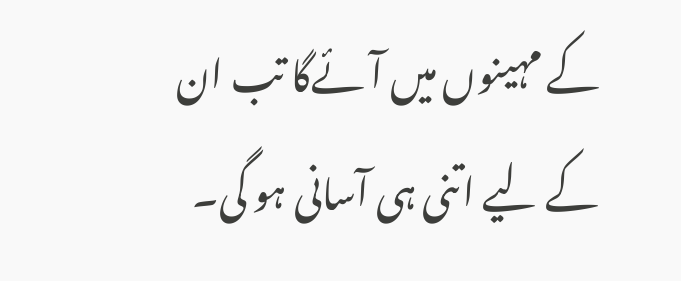کے مہینوں میں آئےگا تب ان کے لیے اتنی ہی آسانی ہو گی۔